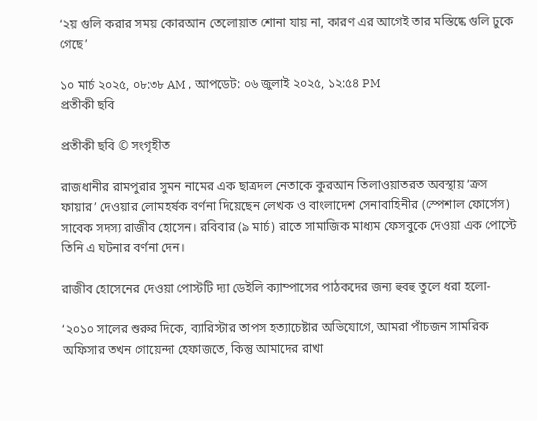‘২য় গুলি করার সময় কোরআন তেলোয়াত শোনা যায় না, কারণ এর আগেই তার মস্তিষ্কে গুলি ঢুকে গেছে’

১০ মার্চ ২০২৫, ০৮:৩৮ AM , আপডেট: ০৬ জুলাই ২০২৫, ১২:৫৪ PM
প্রতীকী ছবি

প্রতীকী ছবি © সংগৃহীত

রাজধানীর রামপুরার সুমন নামের এক ছাত্রদল নেতাকে কুরআন তিলাওয়াতরত অবস্থায় ‘ক্রস ফায়ার’ দেওয়ার লোমহর্ষক বর্ণনা দিয়েছেন লেখক ও বাংলাদেশ সেনাবাহিনীর (স্পেশাল ফোর্সেস) সাবেক সদস্য রাজীব হোসেন। রবিবার (৯ মার্চ) রাতে সামাজিক মাধ্যম ফেসবুকে দেওয়া এক পোস্টে তিনি এ ঘটনার বর্ণনা দেন।

রাজীব হোসেনের দেওয়া পোস্টটি দ্যা ডেইলি ক্যাম্পাসের পাঠকদের জন্য হুবহু তুলে ধরা হলো-

‘২০১০ সালের শুরুর দিকে, ব্যারিস্টার তাপস হত্যাচেষ্টার অভিযোগে, আমরা পাঁচজন সামরিক অফিসার তখন গোয়েন্দা হেফাজতে, কিন্তু আমাদের রাখা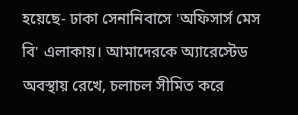হয়েছে- ঢাকা সেনানিবাসে 'অফিসার্স মেস বি' এলাকায়। আমাদেরকে অ্যারেস্টেড অবস্থায় রেখে, চলাচল সীমিত করে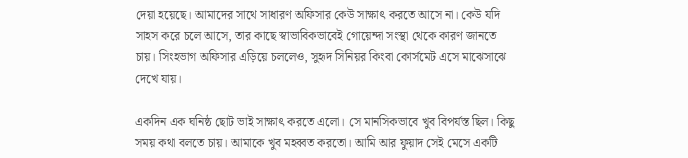দেয়া হয়েছে। আমাদের সাথে সাধারণ অফিসার কেউ সাক্ষাৎ করতে আসে না। কেউ যদি সাহস করে চলে আসে, তার কাছে স্বাভাবিকভাবেই গোয়েন্দা সংস্থা থেকে কারণ জানতে চায়। সিংহভাগ অফিসার এড়িয়ে চললেও, সুহৃদ সিনিয়র কিংবা কোর্সমেট এসে মাঝেসাঝে দেখে যায়।

একদিন এক ঘনিষ্ঠ ছোট ভাই সাক্ষাৎ করতে এলো। সে মানসিকভাবে খুব বিপর্যস্ত ছিল। কিছু সময় কথা বলতে চায়। আমাকে খুব মহব্বত করতো। আমি আর ফুয়াদ সেই মেসে একটি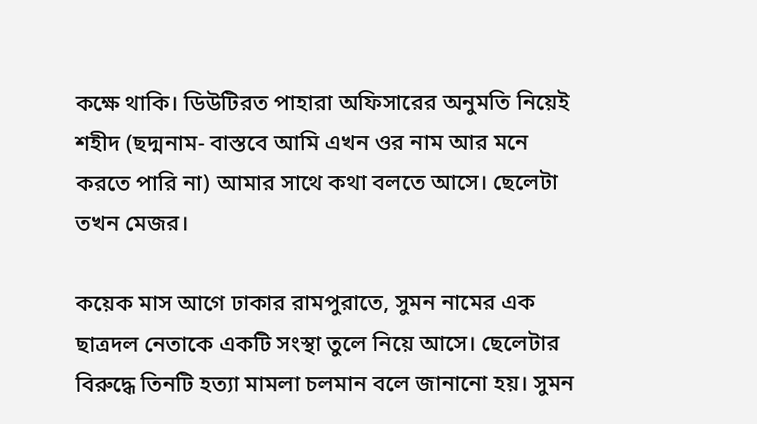কক্ষে থাকি। ডিউটিরত পাহারা অফিসারের অনুমতি নিয়েই শহীদ (ছদ্মনাম- বাস্তবে আমি এখন ওর নাম আর মনে করতে পারি না) আমার সাথে কথা বলতে আসে। ছেলেটা তখন মেজর।

কয়েক মাস আগে ঢাকার রামপুরাতে, সুমন নামের এক ছাত্রদল নেতাকে একটি সংস্থা তুলে নিয়ে আসে। ছেলেটার বিরুদ্ধে তিনটি হত্যা মামলা চলমান বলে জানানো হয়। সুমন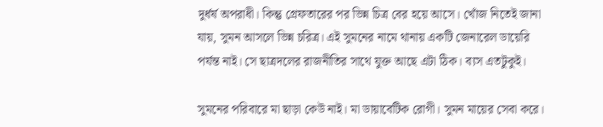দুর্ধর্ষ অপরাধী। কিন্তু গ্রেফতারের পর ভিন্ন চিত্র বের হয়ে আসে। খোঁজ নিতেই জানা যায়, সুমন আসলে ভিন্ন চরিত্র। এই সুমনের নামে থানায় একটি জেনারেল ডায়েরি পর্যন্ত নাই। সে ছাত্রদলের রাজনীতির সাথে যুক্ত আছে এটা ঠিক। ব্যস এতটুকুই।

সুমনের পরিবারে মা ছাড়া কেউ নাই। মা ডায়াবেটিক রোগী। সুমন মায়ের সেবা করে।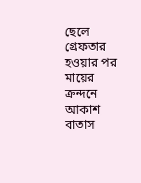ছেলে গ্রেফতার হওয়ার পর মায়ের ক্রন্দনে আকাশ বাতাস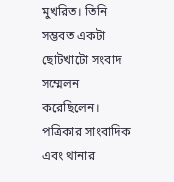মুখরিত। তিনি সম্ভবত একটা ছোটখাটো সংবাদ সম্মেলন করেছিলেন। পত্রিকার সাংবাদিক এবং থানার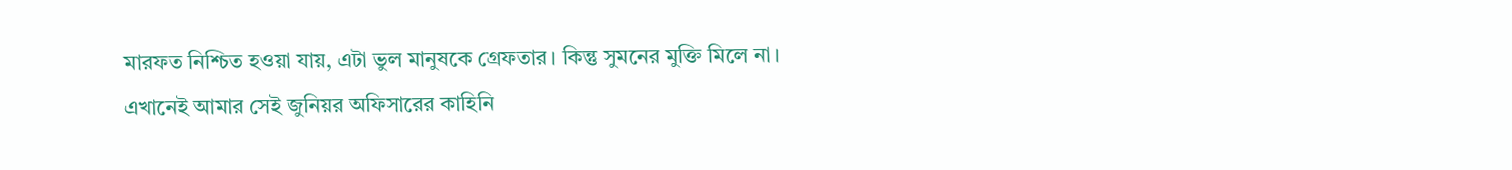মারফত নিশ্চিত হওয়া যায়, এটা ভুল মানুষকে গ্রেফতার। কিন্তু সুমনের মুক্তি মিলে না।
এখানেই আমার সেই জুনিয়র অফিসারের কাহিনি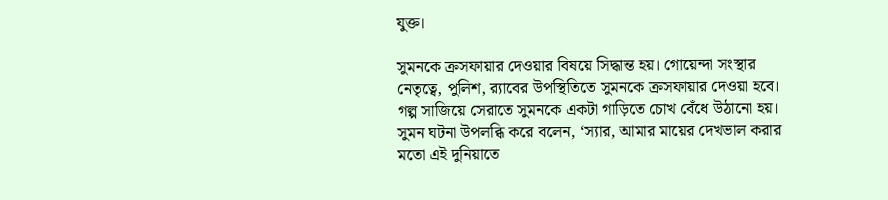যুক্ত।

সুমনকে ক্রসফায়ার দেওয়ার বিষয়ে সিদ্ধান্ত হয়। গোয়েন্দা সংস্থার নেতৃত্বে, পুলিশ, র‍্যাবের উপস্থিতিতে সুমনকে ক্রসফায়ার দেওয়া হবে। গল্প সাজিয়ে সেরাতে সুমনকে একটা গাড়িতে চোখ বেঁধে উঠানো হয়। সুমন ঘটনা উপলব্ধি করে বলেন, ‘স্যার, আমার মায়ের দেখভাল করার মতো এই দুনিয়াতে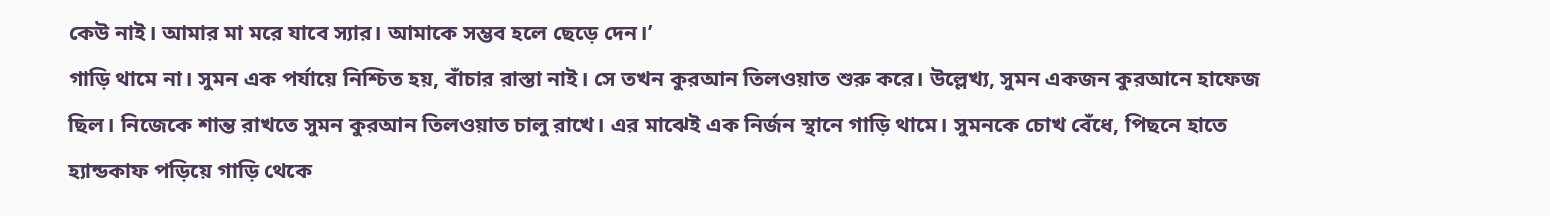কেউ নাই। আমার মা মরে যাবে স্যার। আমাকে সম্ভব হলে ছেড়ে দেন।’
গাড়ি থামে না। সুমন এক পর্যায়ে নিশ্চিত হয়, বাঁচার রাস্তা নাই। সে তখন কুরআন তিলওয়াত শুরু করে। উল্লেখ্য, সুমন একজন কুরআনে হাফেজ ছিল। নিজেকে শান্ত রাখতে সুমন কুরআন তিলওয়াত চালু রাখে। এর মাঝেই এক নির্জন স্থানে গাড়ি থামে। সুমনকে চোখ বেঁধে, পিছনে হাতে হ্যান্ডকাফ পড়িয়ে গাড়ি থেকে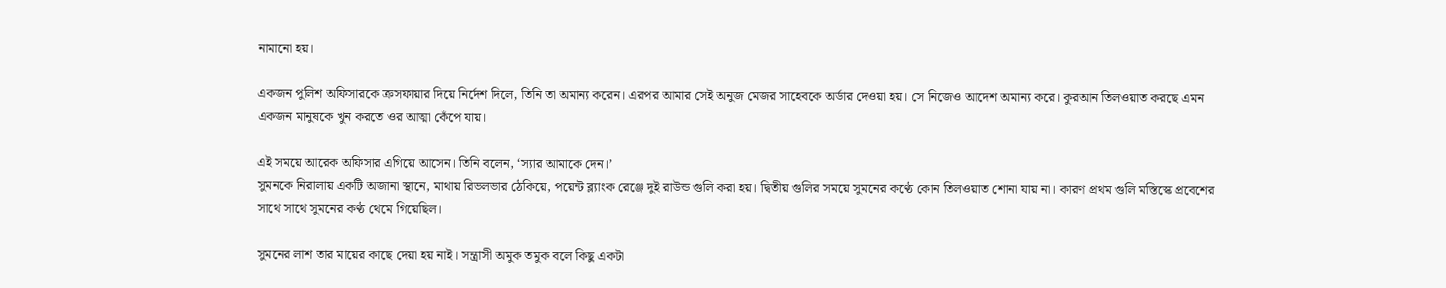নামানো হয়।

একজন পুলিশ অফিসারকে ক্রসফায়ার দিয়ে নির্দেশ দিলে, তিনি তা অমান্য করেন। এরপর আমার সেই অনুজ মেজর সাহেবকে অর্ডার দেওয়া হয়। সে নিজেও আদেশ অমান্য করে। কুরআন তিলওয়াত করছে এমন একজন মানুষকে খুন করতে ওর আত্মা কেঁপে যায়।

এই সময়ে আরেক অফিসার এগিয়ে আসেন। তিনি বলেন, ‘স্যার আমাকে দেন।’
সুমনকে নিরালায় একটি অজানা স্থানে, মাথায় রিভলভার ঠেকিয়ে, পয়েন্ট ব্ল্যাংক রেঞ্জে দুই রাউন্ড গুলি করা হয়। দ্বিতীয় গুলির সময়ে সুমনের কণ্ঠে কোন তিলওয়াত শোনা যায় না। কারণ প্রথম গুলি মস্তিস্কে প্রবেশের সাথে সাথে সুমনের কণ্ঠ থেমে গিয়েছিল।

সুমনের লাশ তার মায়ের কাছে দেয়া হয় নাই। সন্ত্রাসী অমুক তমুক বলে কিছু একটা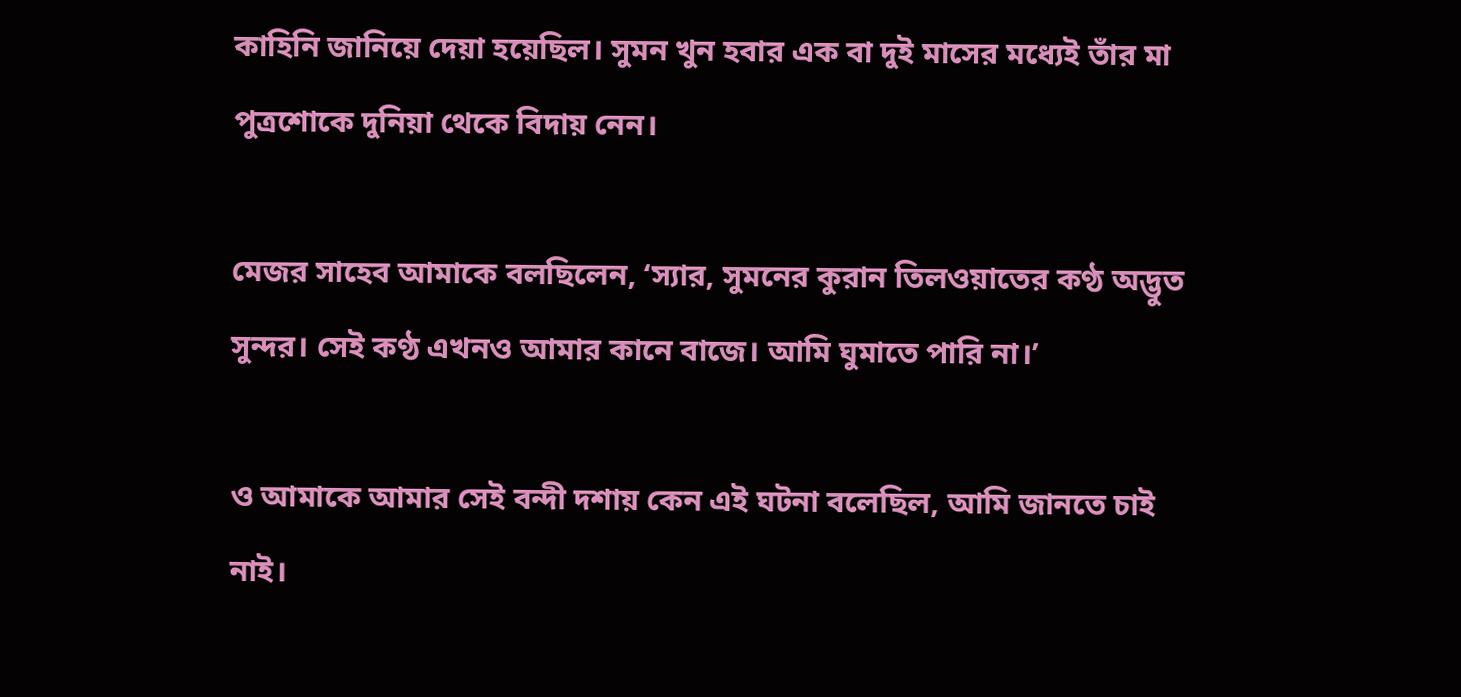কাহিনি জানিয়ে দেয়া হয়েছিল। সুমন খুন হবার এক বা দুই মাসের মধ্যেই তাঁর মা পুত্রশোকে দুনিয়া থেকে বিদায় নেন।

মেজর সাহেব আমাকে বলছিলেন, ‘স্যার, সুমনের কুরান তিলওয়াতের কণ্ঠ অদ্ভুত সুন্দর। সেই কণ্ঠ এখনও আমার কানে বাজে। আমি ঘুমাতে পারি না।’

ও আমাকে আমার সেই বন্দী দশায় কেন এই ঘটনা বলেছিল, আমি জানতে চাই নাই।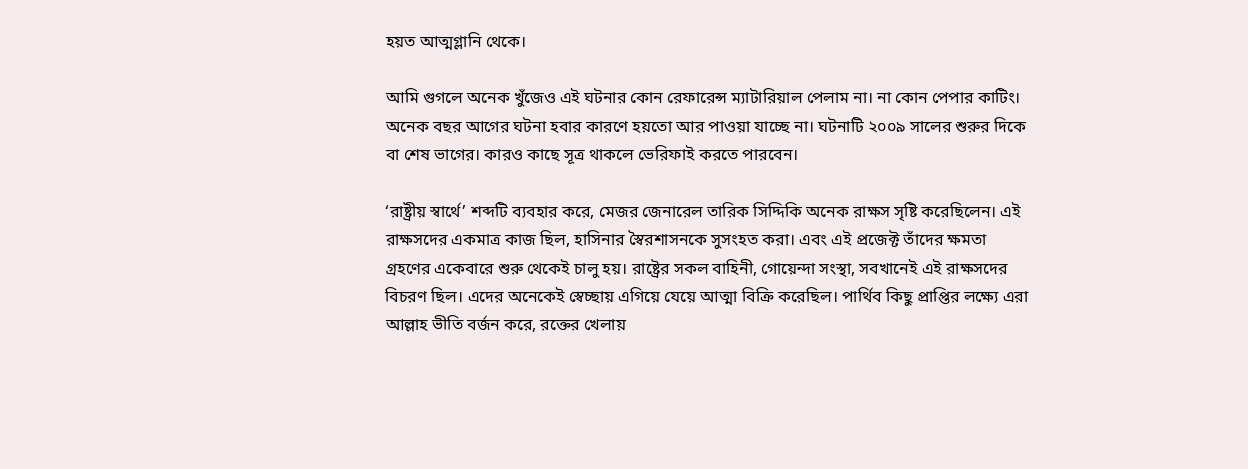হয়ত আত্মগ্লানি থেকে।

আমি গুগলে অনেক খুঁজেও এই ঘটনার কোন রেফারেন্স ম্যাটারিয়াল পেলাম না। না কোন পেপার কাটিং। অনেক বছর আগের ঘটনা হবার কারণে হয়তো আর পাওয়া যাচ্ছে না। ঘটনাটি ২০০৯ সালের শুরুর দিকে বা শেষ ভাগের। কারও কাছে সূত্র থাকলে ভেরিফাই করতে পারবেন।

‘রাষ্ট্রীয় স্বার্থে’ শব্দটি ব্যবহার করে, মেজর জেনারেল তারিক সিদ্দিকি অনেক রাক্ষস সৃষ্টি করেছিলেন। এই রাক্ষসদের একমাত্র কাজ ছিল, হাসিনার স্বৈরশাসনকে সুসংহত করা। এবং এই প্রজেক্ট তাঁদের ক্ষমতা গ্রহণের একেবারে শুরু থেকেই চালু হয়। রাষ্ট্রের সকল বাহিনী, গোয়েন্দা সংস্থা, সবখানেই এই রাক্ষসদের বিচরণ ছিল। এদের অনেকেই স্বেচ্ছায় এগিয়ে যেয়ে আত্মা বিক্রি করেছিল। পার্থিব কিছু প্রাপ্তির লক্ষ্যে এরা আল্লাহ ভীতি বর্জন করে, রক্তের খেলায়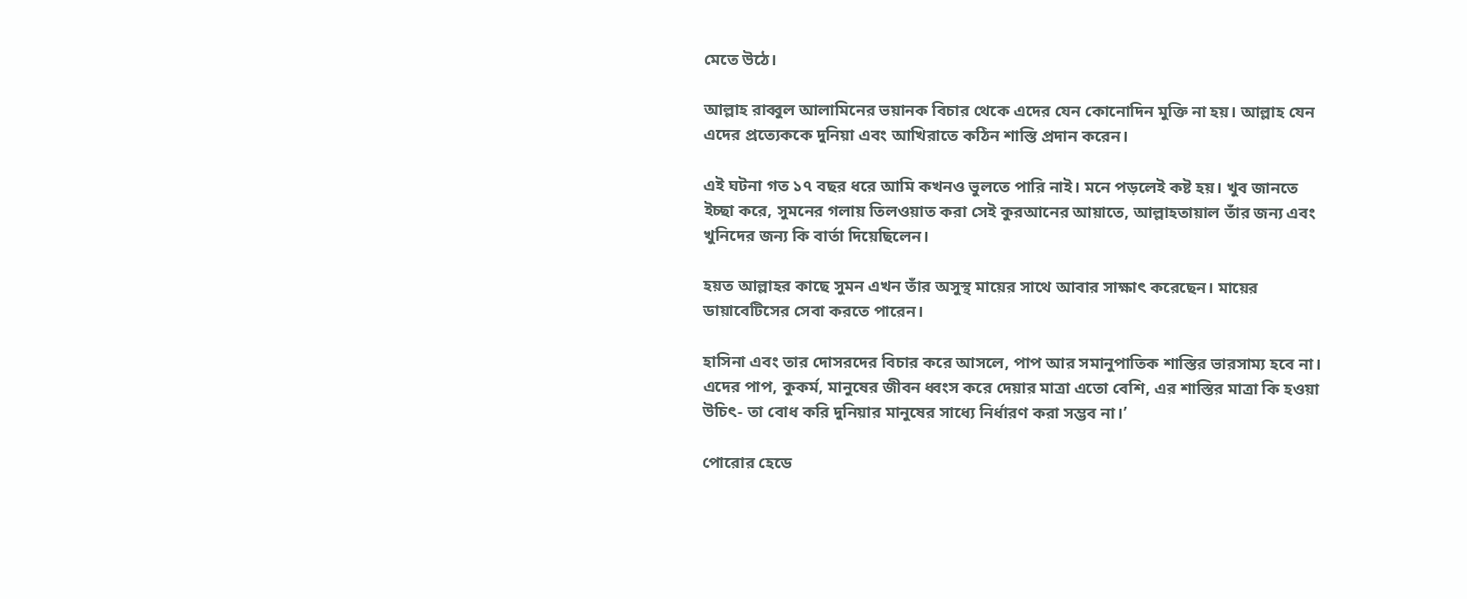মেতে উঠে।

আল্লাহ রাব্বুল আলামিনের ভয়ানক বিচার থেকে এদের যেন কোনোদিন মুক্তি না হয়। আল্লাহ যেন এদের প্রত্যেককে দুনিয়া এবং আখিরাতে কঠিন শাস্তি প্রদান করেন।

এই ঘটনা গত ১৭ বছর ধরে আমি কখনও ভুলতে পারি নাই। মনে পড়লেই কষ্ট হয়। খুব জানতে ইচ্ছা করে, সুমনের গলায় তিলওয়াত করা সেই কুরআনের আয়াতে, আল্লাহতায়াল তাঁর জন্য এবং খুনিদের জন্য কি বার্তা দিয়েছিলেন।

হয়ত আল্লাহর কাছে সুমন এখন তাঁর অসুস্থ মায়ের সাথে আবার সাক্ষাৎ করেছেন। মায়ের ডায়াবেটিসের সেবা করতে পারেন।

হাসিনা এবং তার দোসরদের বিচার করে আসলে, পাপ আর সমানুপাতিক শাস্তির ভারসাম্য হবে না। এদের পাপ, কুকর্ম, মানুষের জীবন ধ্বংস করে দেয়ার মাত্রা এতো বেশি, এর শাস্তির মাত্রা কি হওয়া উচিৎ- তা বোধ করি দুনিয়ার মানুষের সাধ্যে নির্ধারণ করা সম্ভব না।’

পোরোর হেডে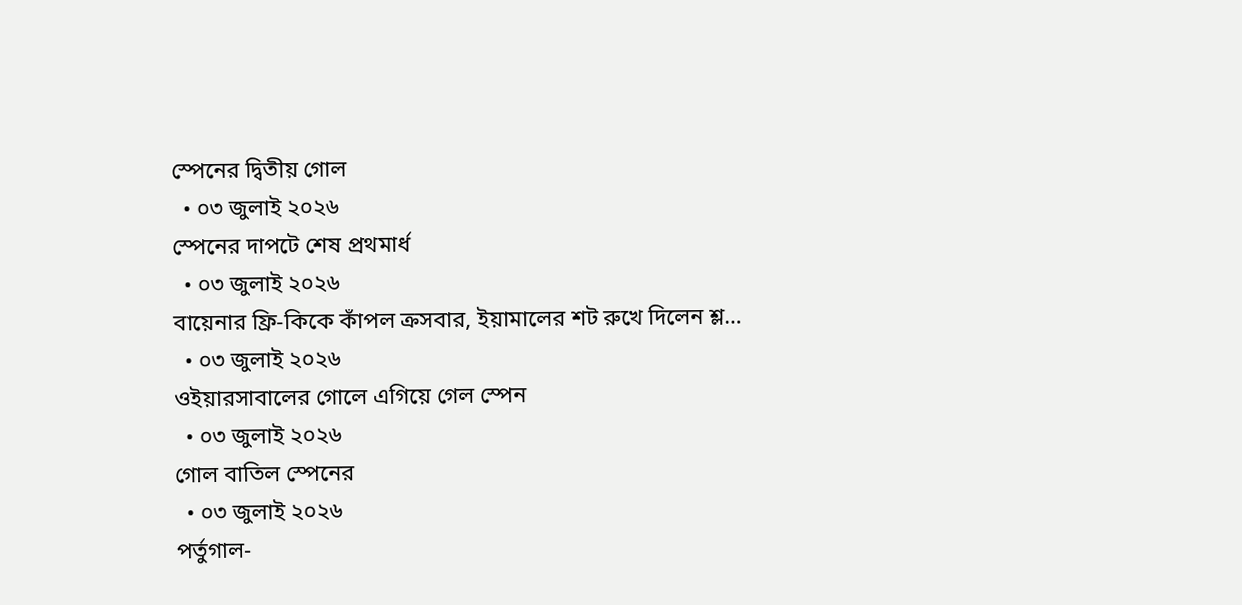স্পেনের দ্বিতীয় গোল
  • ০৩ জুলাই ২০২৬
স্পেনের দাপটে শেষ প্রথমার্ধ
  • ০৩ জুলাই ২০২৬
বায়েনার ফ্রি-কিকে কাঁপল ক্রসবার, ইয়ামালের শট রুখে দিলেন শ্ল…
  • ০৩ জুলাই ২০২৬
ওইয়ারসাবালের গোলে এগিয়ে গেল স্পেন
  • ০৩ জুলাই ২০২৬
গোল বাতিল স্পেনের
  • ০৩ জুলাই ২০২৬
পর্তুগাল-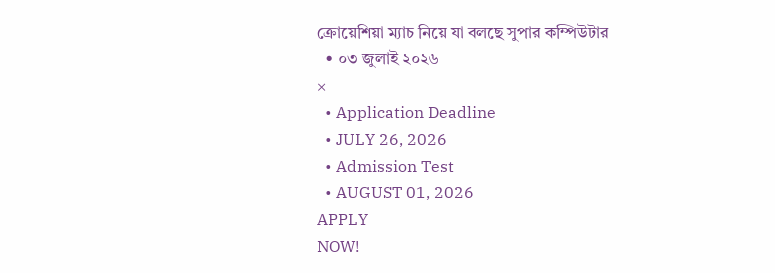ক্রোয়েশিয়া ম্যাচ নিয়ে যা বলছে সুপার কম্পিউটার
  • ০৩ জুলাই ২০২৬
×
  • Application Deadline
  • JULY 26, 2026
  • Admission Test
  • AUGUST 01, 2026
APPLY
NOW!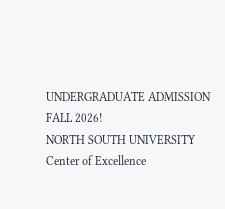UNDERGRADUATE ADMISSION
FALL 2026!
NORTH SOUTH UNIVERSITY
Center of Excellence